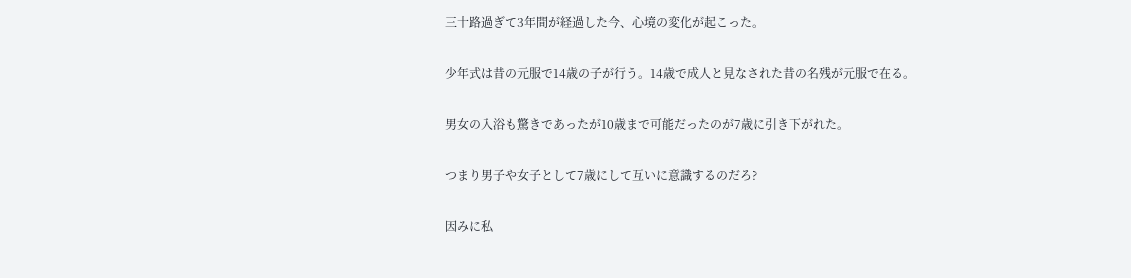三十路過ぎて3年間が経過した今、心境の変化が起こった。

少年式は昔の元服で14歳の子が行う。14歳で成人と見なされた昔の名残が元服で在る。

男女の入浴も驚きであったが10歳まで可能だったのが7歳に引き下がれた。

つまり男子や女子として7歳にして互いに意識するのだろ?

因みに私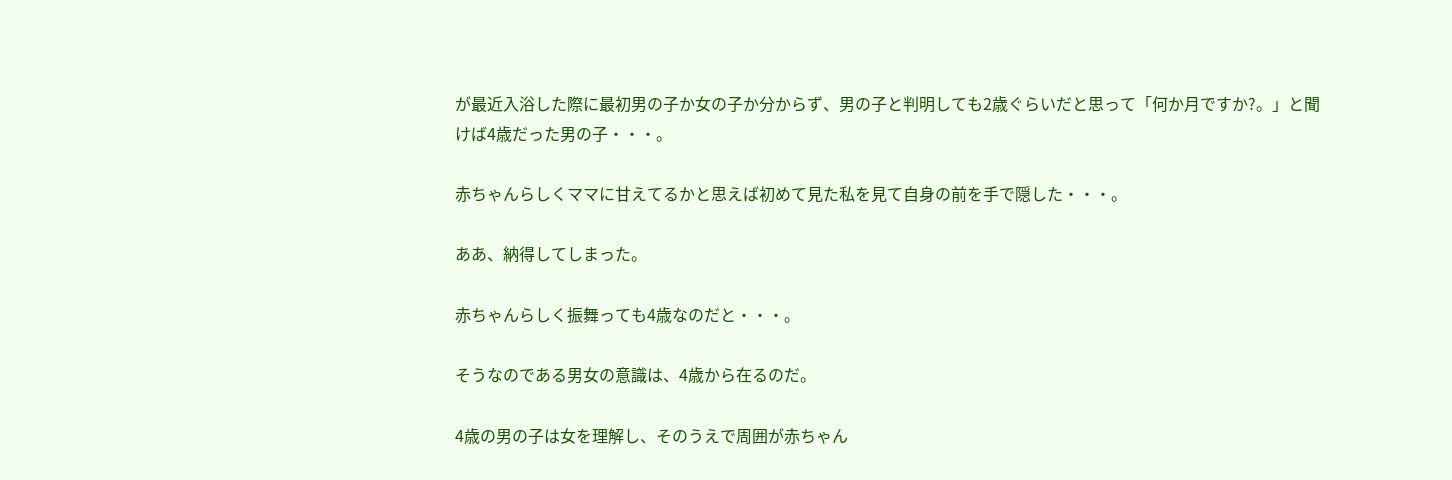が最近入浴した際に最初男の子か女の子か分からず、男の子と判明しても2歳ぐらいだと思って「何か月ですか?。」と聞けば4歳だった男の子・・・。

赤ちゃんらしくママに甘えてるかと思えば初めて見た私を見て自身の前を手で隠した・・・。

ああ、納得してしまった。

赤ちゃんらしく振舞っても4歳なのだと・・・。

そうなのである男女の意識は、4歳から在るのだ。

4歳の男の子は女を理解し、そのうえで周囲が赤ちゃん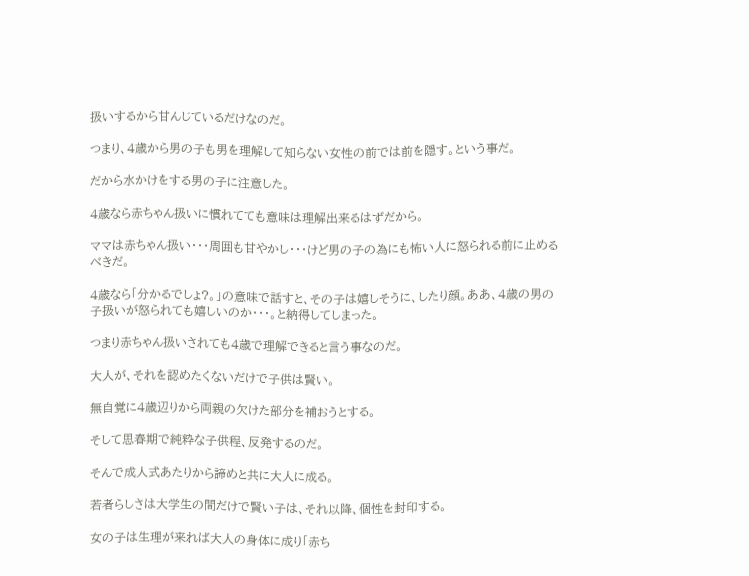扱いするから甘んじているだけなのだ。

つまり、4歳から男の子も男を理解して知らない女性の前では前を隠す。という事だ。

だから水かけをする男の子に注意した。

4歳なら赤ちゃん扱いに慣れてても意味は理解出来るはずだから。

ママは赤ちゃん扱い・・・周囲も甘やかし・・・けど男の子の為にも怖い人に怒られる前に止めるべきだ。

4歳なら「分かるでしょ?。」の意味で話すと、その子は嬉しそうに、したり顔。ああ、4歳の男の子扱いが怒られても嬉しいのか・・・。と納得してしまった。

つまり赤ちゃん扱いされても4歳で理解できると言う事なのだ。

大人が、それを認めたくないだけで子供は賢い。

無自覚に4歳辺りから両親の欠けた部分を補おうとする。

そして思春期で純粋な子供程、反発するのだ。

そんで成人式あたりから諦めと共に大人に成る。

若者らしさは大学生の間だけで賢い子は、それ以降、個性を封印する。

女の子は生理が来れば大人の身体に成り「赤ち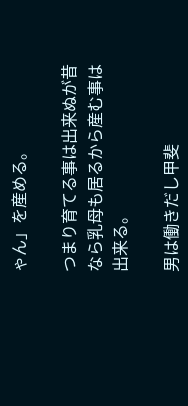ゃん」を産める。

つまり育てる事は出来ぬが昔なら乳母も居るから産む事は出来る。

男は働きだし甲斐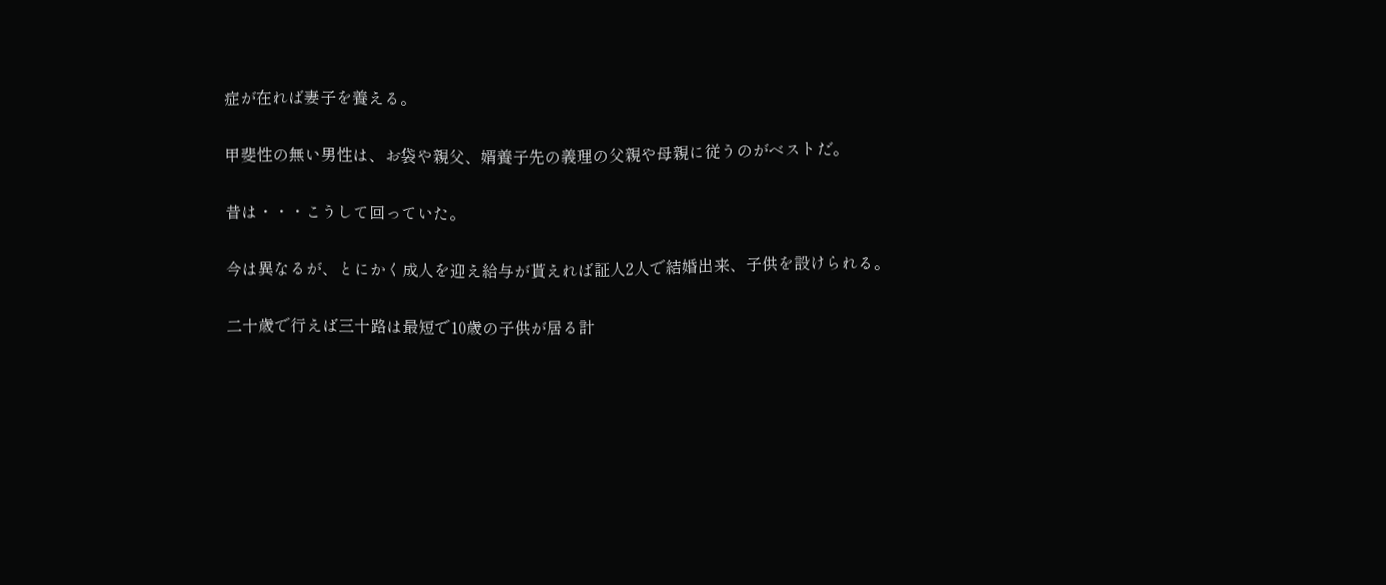症が在れば妻子を養える。

甲斐性の無い男性は、お袋や親父、婿養子先の義理の父親や母親に従うのがベストだ。

昔は・・・こうして回っていた。

今は異なるが、とにかく成人を迎え給与が貰えれば証人2人で結婚出来、子供を設けられる。

二十歳で行えば三十路は最短で10歳の子供が居る計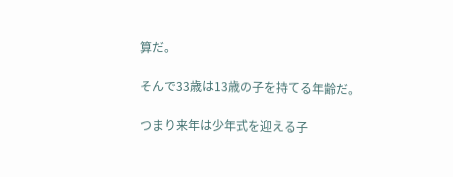算だ。

そんで33歳は13歳の子を持てる年齢だ。

つまり来年は少年式を迎える子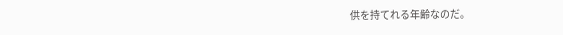供を持てれる年齢なのだ。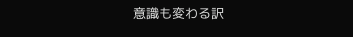意識も変わる訳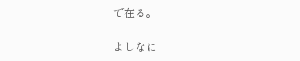で在る。

よしなに